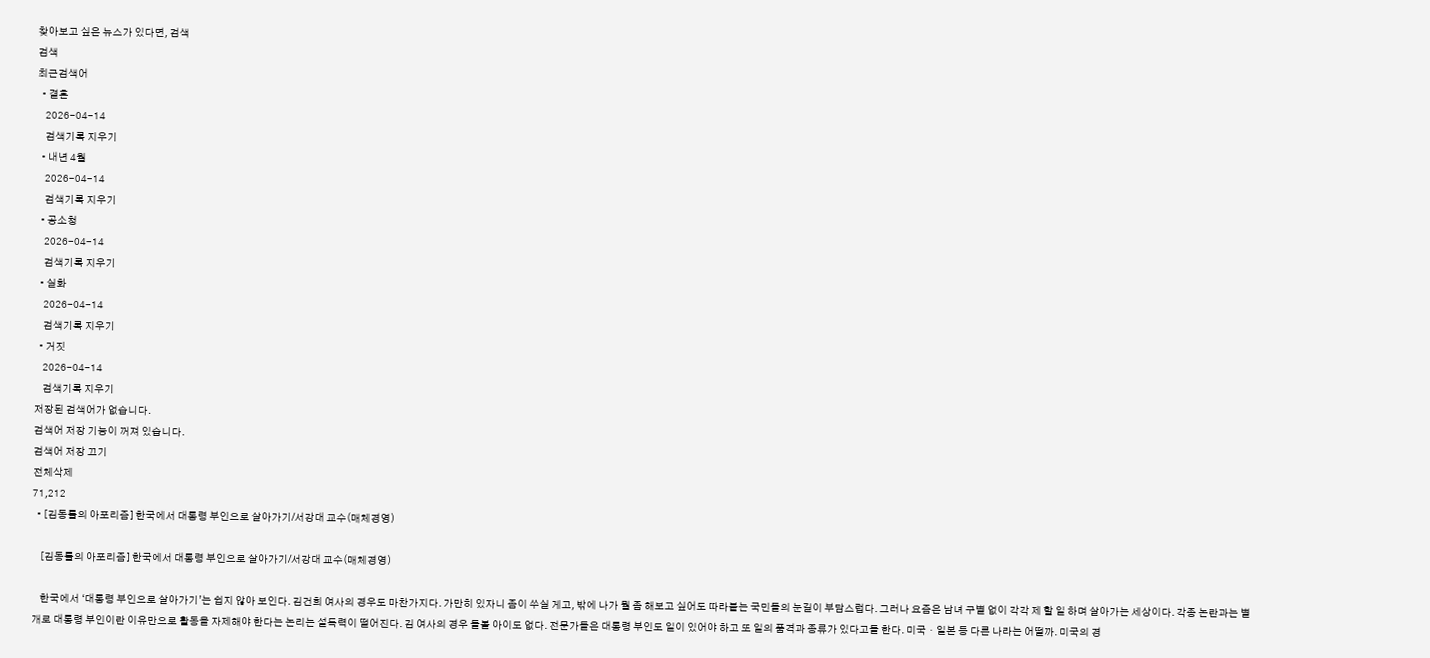찾아보고 싶은 뉴스가 있다면, 검색
검색
최근검색어
  • 결혼
    2026-04-14
    검색기록 지우기
  • 내년 4월
    2026-04-14
    검색기록 지우기
  • 공소청
    2026-04-14
    검색기록 지우기
  • 실화
    2026-04-14
    검색기록 지우기
  • 거짓
    2026-04-14
    검색기록 지우기
저장된 검색어가 없습니다.
검색어 저장 기능이 꺼져 있습니다.
검색어 저장 끄기
전체삭제
71,212
  • [김동률의 아포리즘] 한국에서 대통령 부인으로 살아가기/서강대 교수(매체경영)

    [김동률의 아포리즘] 한국에서 대통령 부인으로 살아가기/서강대 교수(매체경영)

    한국에서 ‘대통령 부인으로 살아가기’는 쉽지 않아 보인다. 김건희 여사의 경우도 마찬가지다. 가만히 있자니 좀이 쑤실 게고, 밖에 나가 뭘 좀 해보고 싶어도 따라붙는 국민들의 눈길이 부담스럽다. 그러나 요즘은 남녀 구별 없이 각각 제 할 일 하며 살아가는 세상이다. 각종 논란과는 별개로 대통령 부인이란 이유만으로 활동을 자제해야 한다는 논리는 설득력이 떨어진다. 김 여사의 경우 돌볼 아이도 없다. 전문가들은 대통령 부인도 일이 있어야 하고 또 일의 품격과 종류가 있다고들 한다. 미국ㆍ일본 등 다른 나라는 어떨까. 미국의 경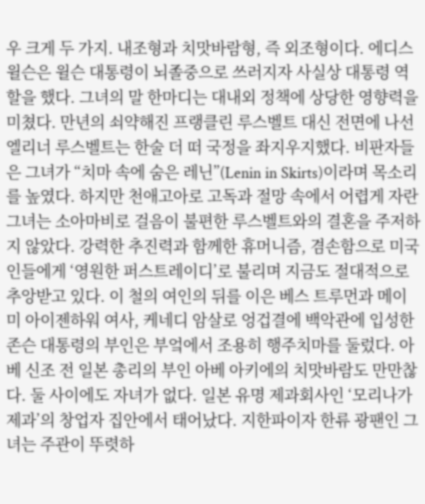우 크게 두 가지. 내조형과 치맛바람형, 즉 외조형이다. 에디스 윌슨은 윌슨 대통령이 뇌졸중으로 쓰러지자 사실상 대통령 역할을 했다. 그녀의 말 한마디는 대내외 정책에 상당한 영향력을 미쳤다. 만년의 쇠약해진 프랭클린 루스벨트 대신 전면에 나선 엘리너 루스벨트는 한술 더 떠 국정을 좌지우지했다. 비판자들은 그녀가 “치마 속에 숨은 레닌”(Lenin in Skirts)이라며 목소리를 높였다. 하지만 천애고아로 고독과 절망 속에서 어렵게 자란 그녀는 소아마비로 걸음이 불편한 루스벨트와의 결혼을 주저하지 않았다. 강력한 추진력과 함께한 휴머니즘, 겸손함으로 미국인들에게 ‘영원한 퍼스트레이디’로 불리며 지금도 절대적으로 추앙받고 있다. 이 철의 여인의 뒤를 이은 베스 트루먼과 메이미 아이젠하워 여사, 케네디 암살로 엉겁결에 백악관에 입성한 존슨 대통령의 부인은 부엌에서 조용히 행주치마를 둘렀다. 아베 신조 전 일본 총리의 부인 아베 아키에의 치맛바람도 만만찮다. 둘 사이에도 자녀가 없다. 일본 유명 제과회사인 ‘모리나가제과’의 창업자 집안에서 태어났다. 지한파이자 한류 광팬인 그녀는 주관이 뚜렷하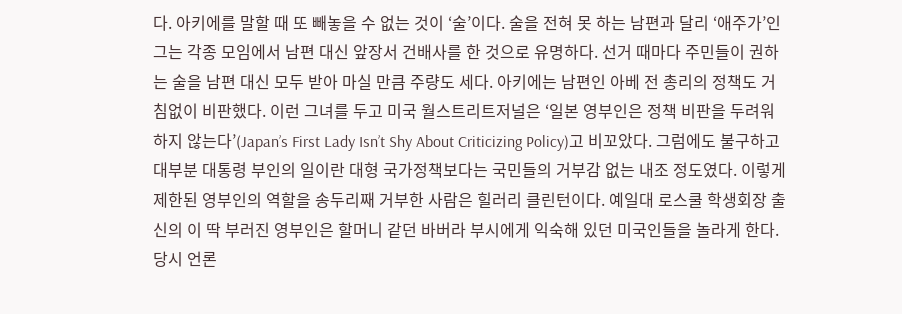다. 아키에를 말할 때 또 빼놓을 수 없는 것이 ‘술’이다. 술을 전혀 못 하는 남편과 달리 ‘애주가’인 그는 각종 모임에서 남편 대신 앞장서 건배사를 한 것으로 유명하다. 선거 때마다 주민들이 권하는 술을 남편 대신 모두 받아 마실 만큼 주량도 세다. 아키에는 남편인 아베 전 총리의 정책도 거침없이 비판했다. 이런 그녀를 두고 미국 월스트리트저널은 ‘일본 영부인은 정책 비판을 두려워하지 않는다’(Japan’s First Lady Isn’t Shy About Criticizing Policy)고 비꼬았다. 그럼에도 불구하고 대부분 대통령 부인의 일이란 대형 국가정책보다는 국민들의 거부감 없는 내조 정도였다. 이렇게 제한된 영부인의 역할을 송두리째 거부한 사람은 힐러리 클린턴이다. 예일대 로스쿨 학생회장 출신의 이 딱 부러진 영부인은 할머니 같던 바버라 부시에게 익숙해 있던 미국인들을 놀라게 한다. 당시 언론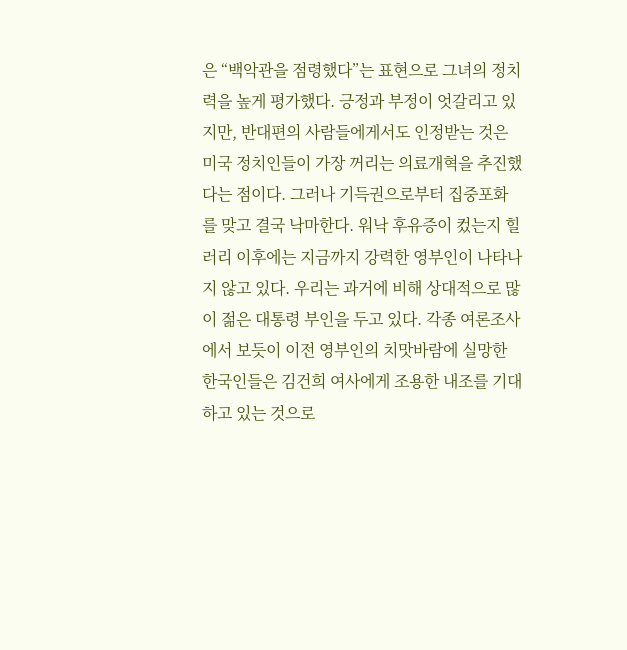은 “백악관을 점령했다”는 표현으로 그녀의 정치력을 높게 평가했다. 긍정과 부정이 엇갈리고 있지만, 반대편의 사람들에게서도 인정받는 것은 미국 정치인들이 가장 꺼리는 의료개혁을 추진했다는 점이다. 그러나 기득권으로부터 집중포화를 맞고 결국 낙마한다. 워낙 후유증이 컸는지 힐러리 이후에는 지금까지 강력한 영부인이 나타나지 않고 있다. 우리는 과거에 비해 상대적으로 많이 젊은 대통령 부인을 두고 있다. 각종 여론조사에서 보듯이 이전 영부인의 치맛바람에 실망한 한국인들은 김건희 여사에게 조용한 내조를 기대하고 있는 것으로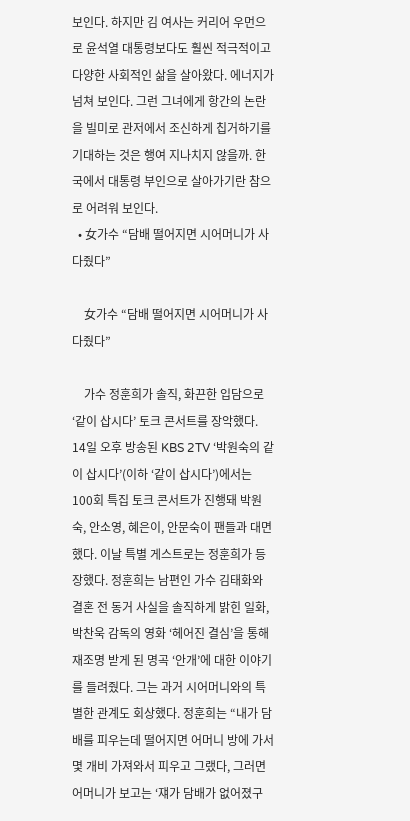보인다. 하지만 김 여사는 커리어 우먼으로 윤석열 대통령보다도 훨씬 적극적이고 다양한 사회적인 삶을 살아왔다. 에너지가 넘쳐 보인다. 그런 그녀에게 항간의 논란을 빌미로 관저에서 조신하게 칩거하기를 기대하는 것은 행여 지나치지 않을까. 한국에서 대통령 부인으로 살아가기란 참으로 어려워 보인다.
  • 女가수 “담배 떨어지면 시어머니가 사다줬다”

    女가수 “담배 떨어지면 시어머니가 사다줬다”

    가수 정훈희가 솔직, 화끈한 입담으로 ‘같이 삽시다’ 토크 콘서트를 장악했다. 14일 오후 방송된 KBS 2TV ‘박원숙의 같이 삽시다’(이하 ‘같이 삽시다’)에서는 100회 특집 토크 콘서트가 진행돼 박원숙, 안소영, 혜은이, 안문숙이 팬들과 대면했다. 이날 특별 게스트로는 정훈희가 등장했다. 정훈희는 남편인 가수 김태화와 결혼 전 동거 사실을 솔직하게 밝힌 일화, 박찬욱 감독의 영화 ‘헤어진 결심’을 통해 재조명 받게 된 명곡 ‘안개’에 대한 이야기를 들려줬다. 그는 과거 시어머니와의 특별한 관계도 회상했다. 정훈희는 “내가 담배를 피우는데 떨어지면 어머니 방에 가서 몇 개비 가져와서 피우고 그랬다, 그러면 어머니가 보고는 ‘쟤가 담배가 없어졌구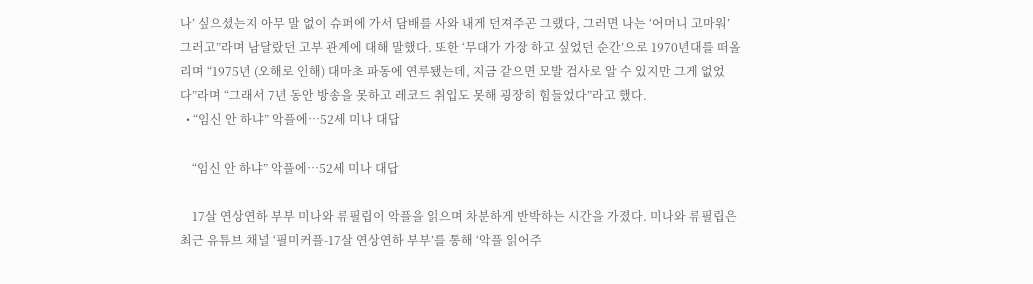나’ 싶으셨는지 아무 말 없이 슈퍼에 가서 담배를 사와 내게 던져주곤 그랬다, 그러면 나는 ‘어머니 고마워’ 그러고”라며 남달랐던 고부 관계에 대해 말했다. 또한 ‘무대가 가장 하고 싶었던 순간’으로 1970년대를 떠올리며 “1975년 (오해로 인해) 대마초 파동에 연루됐는데, 지금 같으면 모발 검사로 알 수 있지만 그게 없었다”라며 “그래서 7년 동안 방송을 못하고 레코드 취입도 못해 굉장히 힘들었다”라고 했다.
  • “임신 안 하냐” 악플에…52세 미나 대답

    “임신 안 하냐” 악플에…52세 미나 대답

    17살 연상연하 부부 미나와 류필립이 악플을 읽으며 차분하게 반박하는 시간을 가졌다. 미나와 류필립은 최근 유튜브 채널 ‘필미커플-17살 연상연하 부부’를 통해 ‘악플 읽어주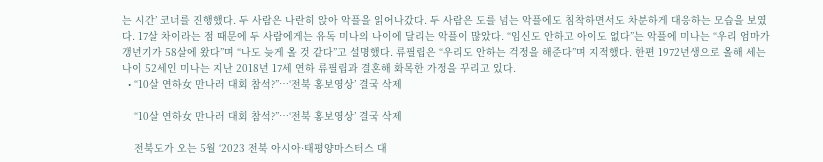는 시간’ 코너를 진행했다. 두 사람은 나란히 앉아 악플을 읽어나갔다. 두 사람은 도를 넘는 악플에도 침착하면서도 차분하게 대응하는 모습을 보였다. 17살 차이라는 점 때문에 두 사람에게는 유독 미나의 나이에 달리는 악플이 많았다. “임신도 안하고 아이도 없다”는 악플에 미나는 “우리 엄마가 갱년기가 58살에 왔다”며 “나도 늦게 올 것 같다”고 설명했다. 류필립은 “우리도 안하는 걱정을 해준다”며 지적했다. 한편 1972년생으로 올해 세는 나이 52세인 미나는 지난 2018년 17세 연하 류필립과 결혼해 화목한 가정을 꾸리고 있다.
  • “10살 연하女 만나러 대회 참석?”…‘전북 홍보영상’ 결국 삭제

    “10살 연하女 만나러 대회 참석?”…‘전북 홍보영상’ 결국 삭제

    전북도가 오는 5월 ‘2023 전북 아시아·태평양마스터스 대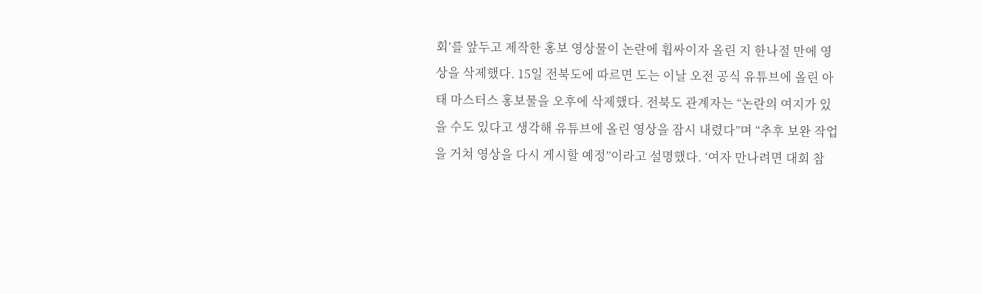회’를 앞두고 제작한 홍보 영상물이 논란에 휩싸이자 올린 지 한나절 만에 영상을 삭제했다. 15일 전북도에 따르면 도는 이날 오전 공식 유튜브에 올린 아태 마스터스 홍보물을 오후에 삭제했다. 전북도 관계자는 “논란의 여지가 있을 수도 있다고 생각해 유튜브에 올린 영상을 잠시 내렸다”며 “추후 보완 작업을 거쳐 영상을 다시 게시할 예정”이라고 설명했다. ‘여자 만나려면 대회 참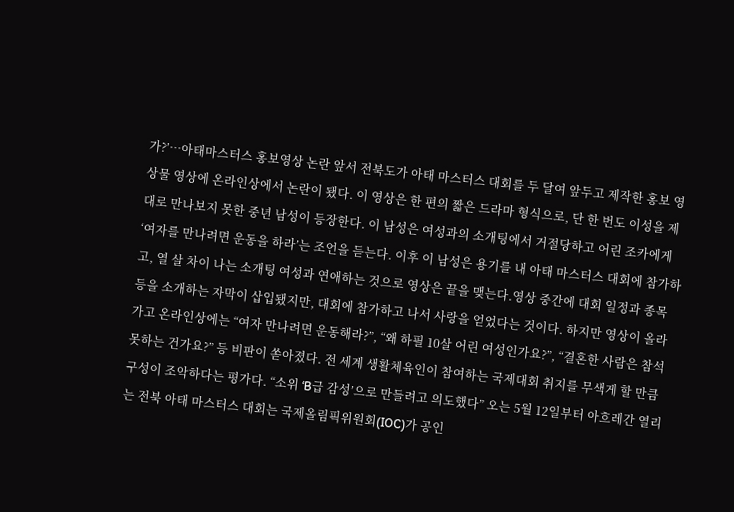가?’…아태마스터스 홍보영상 논란 앞서 전북도가 아태 마스터스 대회를 두 달여 앞두고 제작한 홍보 영상물 영상에 온라인상에서 논란이 됐다. 이 영상은 한 편의 짧은 드라마 형식으로, 단 한 번도 이성을 제대로 만나보지 못한 중년 남성이 등장한다. 이 남성은 여성과의 소개팅에서 거절당하고 어린 조카에게 ‘여자를 만나려면 운동을 하라’는 조언을 듣는다. 이후 이 남성은 용기를 내 아태 마스터스 대회에 참가하고, 열 살 차이 나는 소개팅 여성과 연애하는 것으로 영상은 끝을 맺는다.영상 중간에 대회 일정과 종목 등을 소개하는 자막이 삽입됐지만, 대회에 참가하고 나서 사랑을 얻었다는 것이다. 하지만 영상이 올라가고 온라인상에는 “여자 만나려면 운동해라?”, “왜 하필 10살 어린 여성인가요?”, “결혼한 사람은 참석 못하는 건가요?” 등 비판이 쏟아졌다. 전 세계 생활체육인이 참여하는 국제대회 취지를 무색게 할 만큼 구성이 조악하다는 평가다. “소위 ‘B급 감성’으로 만들려고 의도했다” 오는 5월 12일부터 아흐레간 열리는 전북 아태 마스터스 대회는 국제올림픽위원회(IOC)가 공인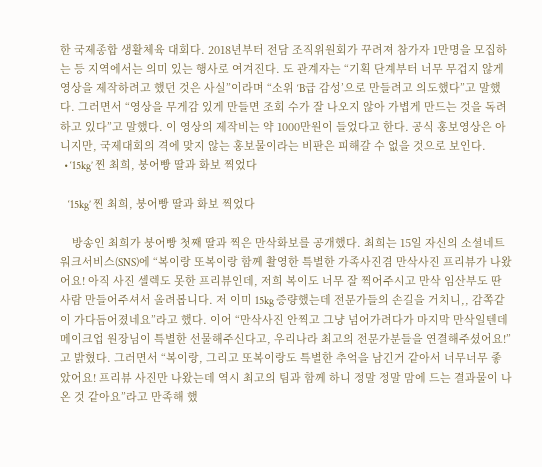한 국제종합 생활체육 대회다. 2018년부터 전담 조직위원회가 꾸려져 참가자 1만명을 모집하는 등 지역에서는 의미 있는 행사로 여겨진다. 도 관계자는 “기획 단계부터 너무 무겁지 않게 영상을 제작하려고 했던 것은 사실”이라며 “소위 ‘B급 감성’으로 만들려고 의도했다”고 말했다. 그러면서 “영상을 무게감 있게 만들면 조회 수가 잘 나오지 않아 가볍게 만드는 것을 독려하고 있다”고 말했다. 이 영상의 제작비는 약 1000만원이 들었다고 한다. 공식 홍보영상은 아니지만, 국제대회의 격에 맞지 않는 홍보물이라는 비판은 피해갈 수 없을 것으로 보인다.
  • ‘15kg’ 찐 최희, 붕어빵 딸과 화보 찍었다

    ‘15kg’ 찐 최희, 붕어빵 딸과 화보 찍었다

    방송인 최희가 붕어빵 첫째 딸과 찍은 만삭화보를 공개했다. 최희는 15일 자신의 소셜네트워크서비스(SNS)에 “복이랑 또복이랑 함께 촬영한 특별한 가족사진겸 만삭사진 프리뷰가 나왔어요! 아직 사진 셀렉도 못한 프리뷰인데, 저희 복이도 너무 잘 찍어주시고 만삭 임산부도 딴 사람 만들어주셔서 올려봅니다. 저 이미 15kg 증량했는데 전문가들의 손길을 거치니,, 감쪽같이 가다듬어졌네요”라고 했다. 이어 “만삭사진 안찍고 그냥 넘어가려다가 마지막 만삭일텐데 메이크업 원장님이 특별한 선물해주신다고, 우리나라 최고의 전문가분들을 연결해주셨어요!”고 밝혔다. 그러면서 “복이랑, 그리고 또복이랑도 특별한 추억을 남긴거 같아서 너무너무 좋았어요! 프리뷰 사진만 나왔는데 역시 최고의 팀과 함께 하니 정말 정말 맘에 드는 결과물이 나온 것 같아요”라고 만족해 했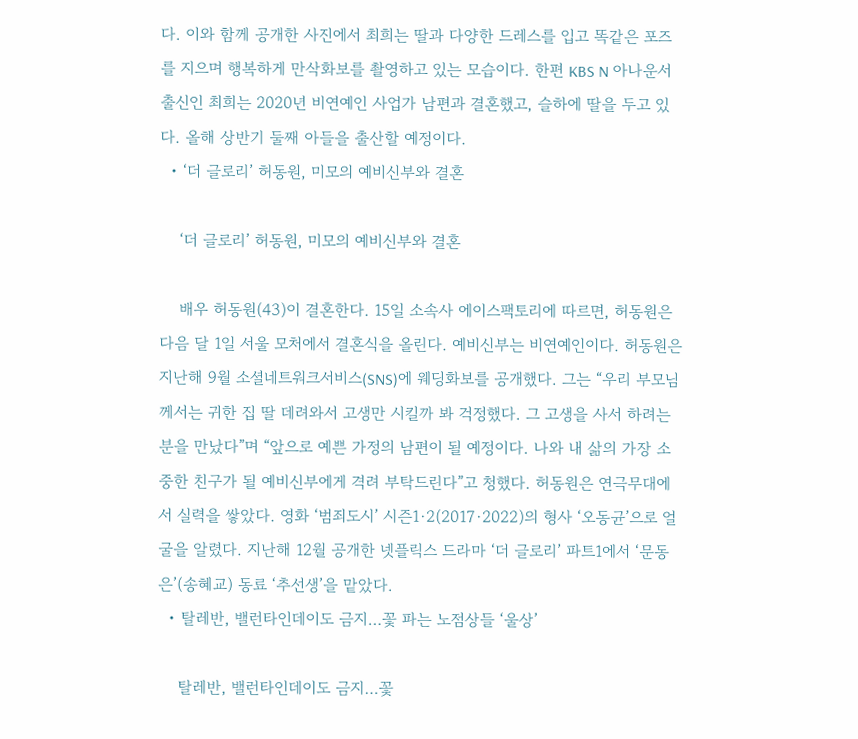다. 이와 함께 공개한 사진에서 최희는 딸과 다양한 드레스를 입고 똑같은 포즈를 지으며 행복하게 만삭화보를 촬영하고 있는 모습이다. 한편 KBS N 아나운서 출신인 최희는 2020년 비연예인 사업가 남편과 결혼했고, 슬하에 딸을 두고 있다. 올해 상반기 둘째 아들을 출산할 예정이다.
  • ‘더 글로리’ 허동원, 미모의 예비신부와 결혼

    ‘더 글로리’ 허동원, 미모의 예비신부와 결혼

    배우 허동원(43)이 결혼한다. 15일 소속사 에이스팩토리에 따르면, 허동원은 다음 달 1일 서울 모처에서 결혼식을 올린다. 예비신부는 비연예인이다. 허동원은 지난해 9월 소셜네트워크서비스(SNS)에 웨딩화보를 공개했다. 그는 “우리 부모님께서는 귀한 집 딸 데려와서 고생만 시킬까 봐 걱정했다. 그 고생을 사서 하려는 분을 만났다”며 “앞으로 예쁜 가정의 남편이 될 예정이다. 나와 내 삶의 가장 소중한 친구가 될 예비신부에게 격려 부탁드린다”고 청했다. 허동원은 연극무대에서 실력을 쌓았다. 영화 ‘범죄도시’ 시즌1·2(2017·2022)의 형사 ‘오동균’으로 얼굴을 알렸다. 지난해 12월 공개한 넷플릭스 드라마 ‘더 글로리’ 파트1에서 ‘문동은’(송혜교) 동료 ‘추선생’을 맡았다.
  • 탈레반, 밸런타인데이도 금지…꽃 파는 노점상들 ‘울상’

    탈레반, 밸런타인데이도 금지…꽃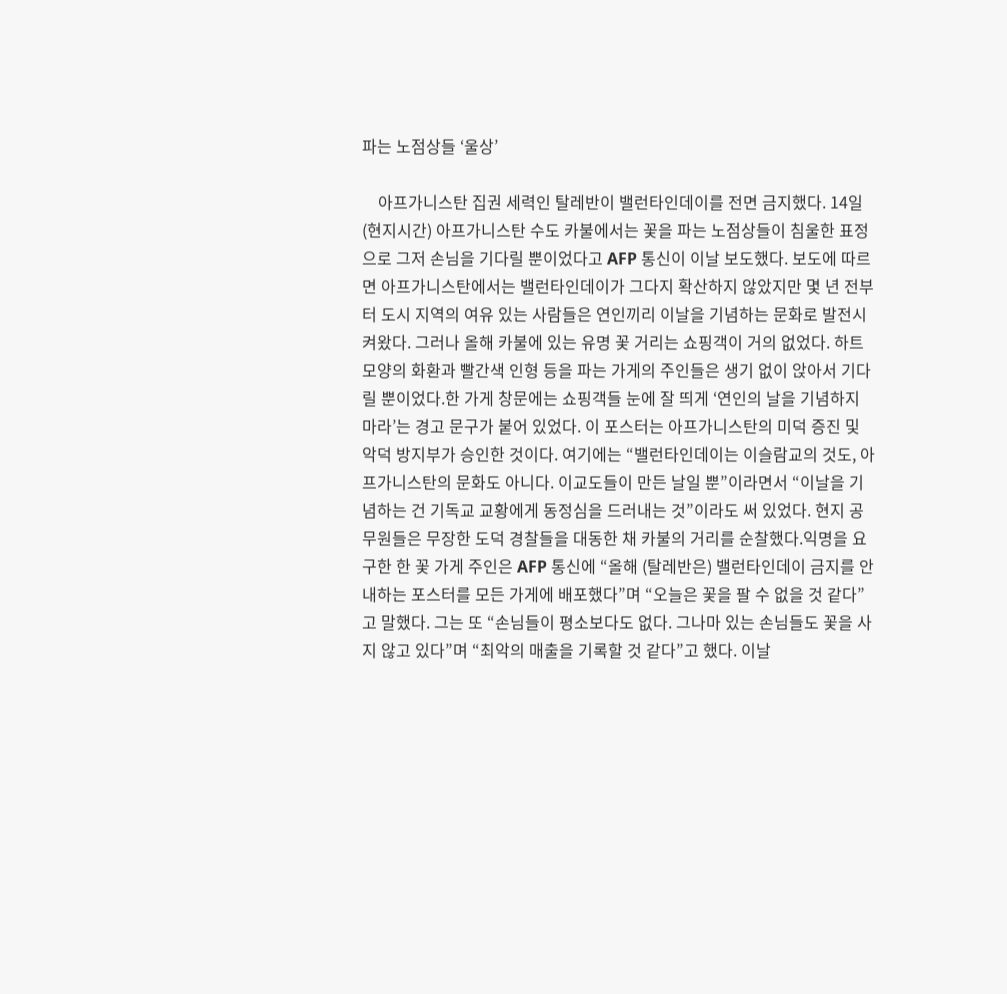파는 노점상들 ‘울상’

    아프가니스탄 집권 세력인 탈레반이 밸런타인데이를 전면 금지했다. 14일(현지시간) 아프가니스탄 수도 카불에서는 꽃을 파는 노점상들이 침울한 표정으로 그저 손님을 기다릴 뿐이었다고 AFP 통신이 이날 보도했다. 보도에 따르면 아프가니스탄에서는 밸런타인데이가 그다지 확산하지 않았지만 몇 년 전부터 도시 지역의 여유 있는 사람들은 연인끼리 이날을 기념하는 문화로 발전시켜왔다. 그러나 올해 카불에 있는 유명 꽃 거리는 쇼핑객이 거의 없었다. 하트 모양의 화환과 빨간색 인형 등을 파는 가게의 주인들은 생기 없이 앉아서 기다릴 뿐이었다.한 가게 창문에는 쇼핑객들 눈에 잘 띄게 ‘연인의 날을 기념하지 마라’는 경고 문구가 붙어 있었다. 이 포스터는 아프가니스탄의 미덕 증진 및 악덕 방지부가 승인한 것이다. 여기에는 “밸런타인데이는 이슬람교의 것도, 아프가니스탄의 문화도 아니다. 이교도들이 만든 날일 뿐”이라면서 “이날을 기념하는 건 기독교 교황에게 동정심을 드러내는 것”이라도 써 있었다. 현지 공무원들은 무장한 도덕 경찰들을 대동한 채 카불의 거리를 순찰했다.익명을 요구한 한 꽃 가게 주인은 AFP 통신에 “올해 (탈레반은) 밸런타인데이 금지를 안내하는 포스터를 모든 가게에 배포했다”며 “오늘은 꽃을 팔 수 없을 것 같다”고 말했다. 그는 또 “손님들이 평소보다도 없다. 그나마 있는 손님들도 꽃을 사지 않고 있다”며 “최악의 매출을 기록할 것 같다”고 했다. 이날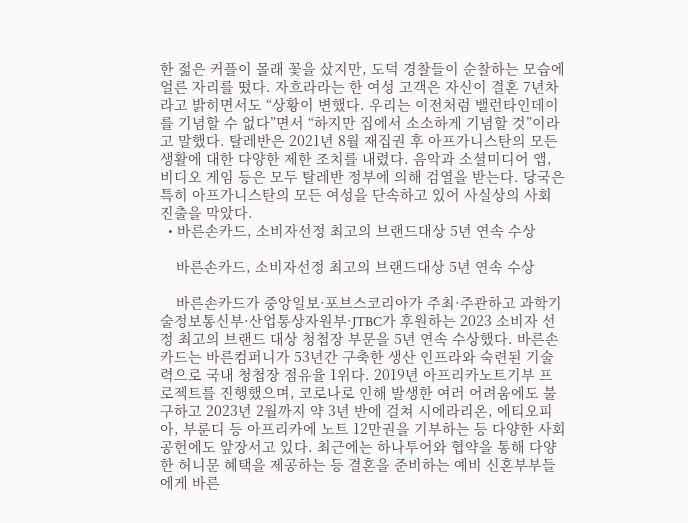한 젊은 커플이 몰래 꽃을 샀지만, 도덕 경찰들이 순찰하는 모습에 얼른 자리를 떴다. 자흐라라는 한 여성 고객은 자신이 결혼 7년차라고 밝히면서도 “상황이 변했다. 우리는 이전처럼 밸런타인데이를 기념할 수 없다”면서 “하지만 집에서 소소하게 기념할 것”이라고 말했다. 탈레반은 2021년 8월 재집권 후 아프가니스탄의 모든 생활에 대한 다양한 제한 조치를 내렸다. 음악과 소셜미디어 앱, 비디오 게임 등은 모두 탈레반 정부에 의해 검열을 받는다. 당국은 특히 아프가니스탄의 모든 여성을 단속하고 있어 사실상의 사회 진출을 막았다.
  • 바른손카드, 소비자선정 최고의 브랜드대상 5년 연속 수상

    바른손카드, 소비자선정 최고의 브랜드대상 5년 연속 수상

    바른손카드가 중앙일보·포브스코리아가 주최·주관하고 과학기술정보통신부·산업통상자원부·JTBC가 후원하는 2023 소비자 선정 최고의 브랜드 대상 청첩장 부문을 5년 연속 수상했다. 바른손카드는 바른컴퍼니가 53년간 구축한 생산 인프라와 숙련된 기술력으로 국내 청첩장 점유율 1위다. 2019년 아프리카노트기부 프로젝트를 진행했으며, 코로나로 인해 발생한 여러 어려움에도 불구하고 2023년 2월까지 약 3년 반에 걸쳐 시에라리온, 에티오피아, 부룬디 등 아프리카에 노트 12만권을 기부하는 등 다양한 사회공헌에도 앞장서고 있다. 최근에는 하나투어와 협약을 통해 다양한 허니문 혜택을 제공하는 등 결혼을 준비하는 예비 신혼부부들에게 바른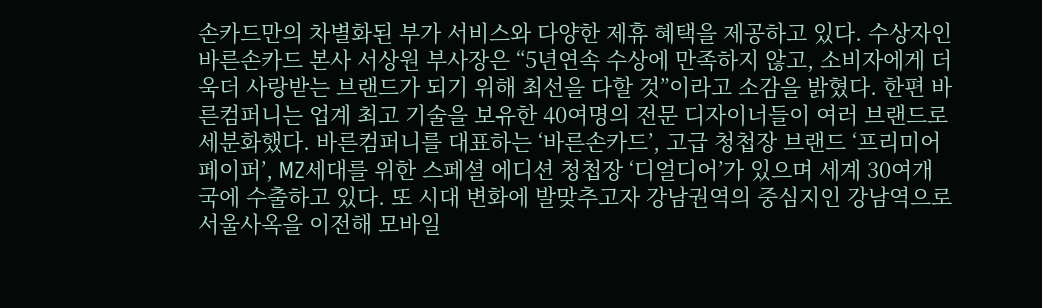손카드만의 차별화된 부가 서비스와 다양한 제휴 혜택을 제공하고 있다. 수상자인 바른손카드 본사 서상원 부사장은 “5년연속 수상에 만족하지 않고, 소비자에게 더욱더 사랑받는 브랜드가 되기 위해 최선을 다할 것”이라고 소감을 밝혔다. 한편 바른컴퍼니는 업계 최고 기술을 보유한 40여명의 전문 디자이너들이 여러 브랜드로 세분화했다. 바른컴퍼니를 대표하는 ‘바른손카드’, 고급 청첩장 브랜드 ‘프리미어페이퍼’, MZ세대를 위한 스페셜 에디션 청첩장 ‘디얼디어’가 있으며 세계 30여개국에 수출하고 있다. 또 시대 변화에 발맞추고자 강남권역의 중심지인 강남역으로 서울사옥을 이전해 모바일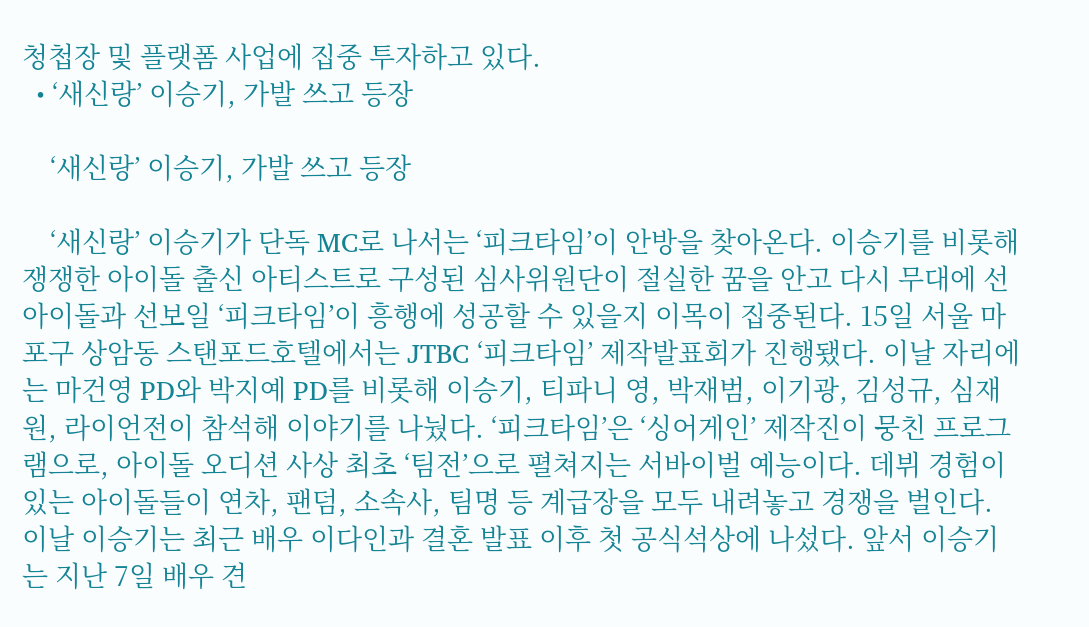청첩장 및 플랫폼 사업에 집중 투자하고 있다.
  • ‘새신랑’ 이승기, 가발 쓰고 등장

    ‘새신랑’ 이승기, 가발 쓰고 등장

    ‘새신랑’ 이승기가 단독 MC로 나서는 ‘피크타임’이 안방을 찾아온다. 이승기를 비롯해 쟁쟁한 아이돌 출신 아티스트로 구성된 심사위원단이 절실한 꿈을 안고 다시 무대에 선 아이돌과 선보일 ‘피크타임’이 흥행에 성공할 수 있을지 이목이 집중된다. 15일 서울 마포구 상암동 스탠포드호텔에서는 JTBC ‘피크타임’ 제작발표회가 진행됐다. 이날 자리에는 마건영 PD와 박지예 PD를 비롯해 이승기, 티파니 영, 박재범, 이기광, 김성규, 심재원, 라이언전이 참석해 이야기를 나눴다. ‘피크타임’은 ‘싱어게인’ 제작진이 뭉친 프로그램으로, 아이돌 오디션 사상 최초 ‘팀전’으로 펼쳐지는 서바이벌 예능이다. 데뷔 경험이 있는 아이돌들이 연차, 팬덤, 소속사, 팀명 등 계급장을 모두 내려놓고 경쟁을 벌인다. 이날 이승기는 최근 배우 이다인과 결혼 발표 이후 첫 공식석상에 나섰다. 앞서 이승기는 지난 7일 배우 견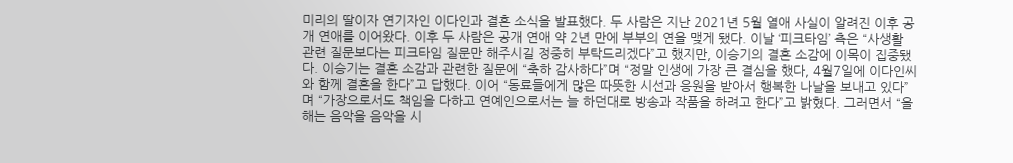미리의 딸이자 연기자인 이다인과 결혼 소식을 발표했다. 두 사람은 지난 2021년 5월 열애 사실이 알려진 이후 공개 연애를 이어왔다. 이후 두 사람은 공개 연애 약 2년 만에 부부의 연을 맺게 됐다. 이날 ‘피크타임’ 측은 “사생활 관련 질문보다는 피크타임 질문만 해주시길 정중히 부탁드리겠다”고 했지만, 이승기의 결혼 소감에 이목이 집중됐다. 이승기는 결혼 소감과 관련한 질문에 “축하 감사하다”며 “정말 인생에 가장 큰 결심을 했다, 4월7일에 이다인씨와 함께 결혼을 한다”고 답했다. 이어 “동료들에게 많은 따뜻한 시선과 응원을 받아서 행복한 나날을 보내고 있다”며 “가장으로서도 책임을 다하고 연예인으로서는 늘 하던대로 방송과 작품을 하려고 한다”고 밝혔다. 그러면서 “올해는 음악을 음악을 시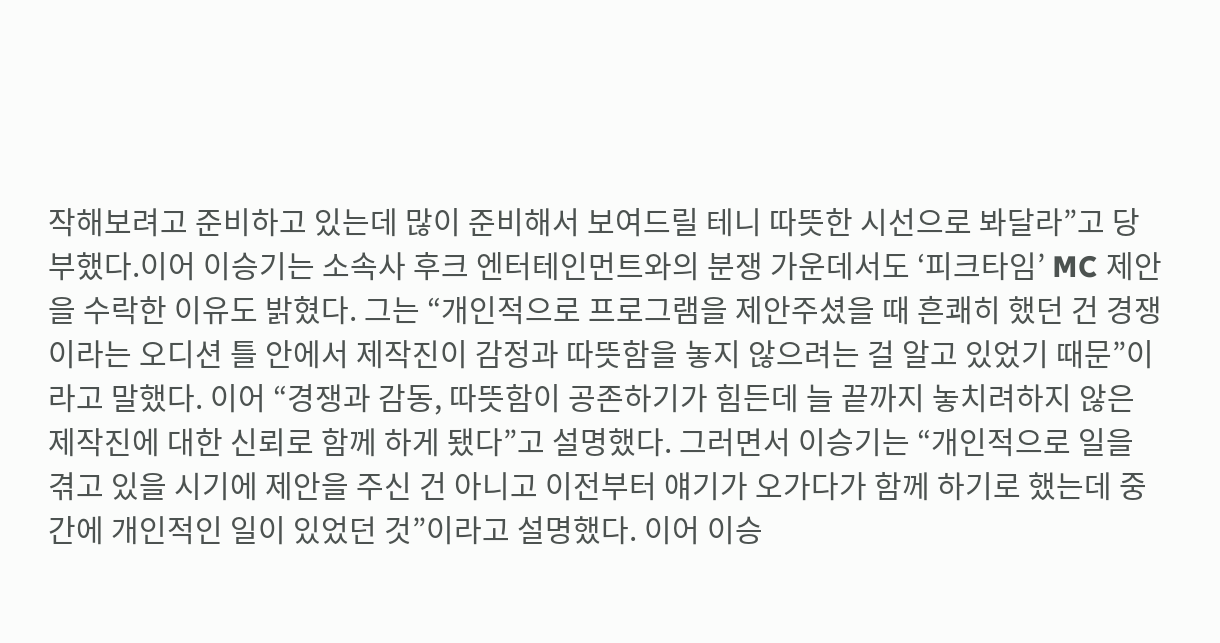작해보려고 준비하고 있는데 많이 준비해서 보여드릴 테니 따뜻한 시선으로 봐달라”고 당부했다.이어 이승기는 소속사 후크 엔터테인먼트와의 분쟁 가운데서도 ‘피크타임’ MC 제안을 수락한 이유도 밝혔다. 그는 “개인적으로 프로그램을 제안주셨을 때 흔쾌히 했던 건 경쟁이라는 오디션 틀 안에서 제작진이 감정과 따뜻함을 놓지 않으려는 걸 알고 있었기 때문”이라고 말했다. 이어 “경쟁과 감동, 따뜻함이 공존하기가 힘든데 늘 끝까지 놓치려하지 않은 제작진에 대한 신뢰로 함께 하게 됐다”고 설명했다. 그러면서 이승기는 “개인적으로 일을 겪고 있을 시기에 제안을 주신 건 아니고 이전부터 얘기가 오가다가 함께 하기로 했는데 중간에 개인적인 일이 있었던 것”이라고 설명했다. 이어 이승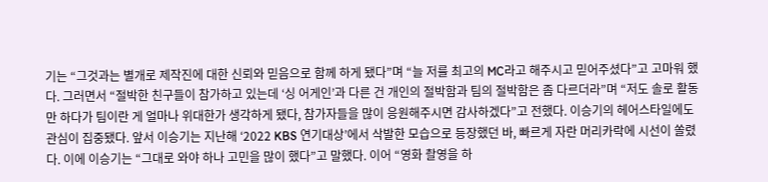기는 “그것과는 별개로 제작진에 대한 신뢰와 믿음으로 함께 하게 됐다”며 “늘 저를 최고의 MC라고 해주시고 믿어주셨다”고 고마워 했다. 그러면서 “절박한 친구들이 참가하고 있는데 ‘싱 어게인’과 다른 건 개인의 절박함과 팀의 절박함은 좀 다르더라”며 “저도 솔로 활동만 하다가 팀이란 게 얼마나 위대한가 생각하게 됐다, 참가자들을 많이 응원해주시면 감사하겠다”고 전했다. 이승기의 헤어스타일에도 관심이 집중됐다. 앞서 이승기는 지난해 ‘2022 KBS 연기대상’에서 삭발한 모습으로 등장했던 바, 빠르게 자란 머리카락에 시선이 쏠렸다. 이에 이승기는 “그대로 와야 하나 고민을 많이 했다”고 말했다. 이어 “영화 촬영을 하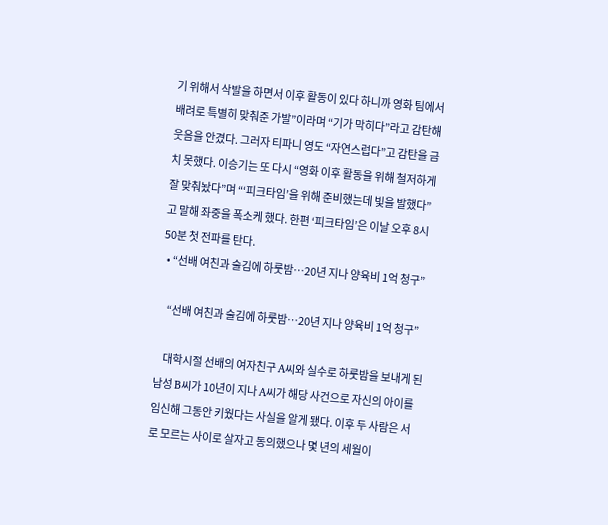기 위해서 삭발을 하면서 이후 활동이 있다 하니까 영화 팀에서 배려로 특별히 맞춰준 가발”이라며 “기가 막히다”라고 감탄해 웃음을 안겼다. 그러자 티파니 영도 “자연스럽다”고 감탄을 금치 못했다. 이승기는 또 다시 “영화 이후 활동을 위해 철저하게 잘 맞춰놨다”며 “‘피크타임’을 위해 준비했는데 빛을 발했다”고 말해 좌중을 폭소케 했다. 한편 ‘피크타임’은 이날 오후 8시 50분 첫 전파를 탄다.
  • “선배 여친과 술김에 하룻밤…20년 지나 양육비 1억 청구”

    “선배 여친과 술김에 하룻밤…20년 지나 양육비 1억 청구”

    대학시절 선배의 여자친구 A씨와 실수로 하룻밤을 보내게 된 남성 B씨가 10년이 지나 A씨가 해당 사건으로 자신의 아이를 임신해 그동안 키웠다는 사실을 알게 됐다. 이후 두 사람은 서로 모르는 사이로 살자고 동의했으나 몇 년의 세월이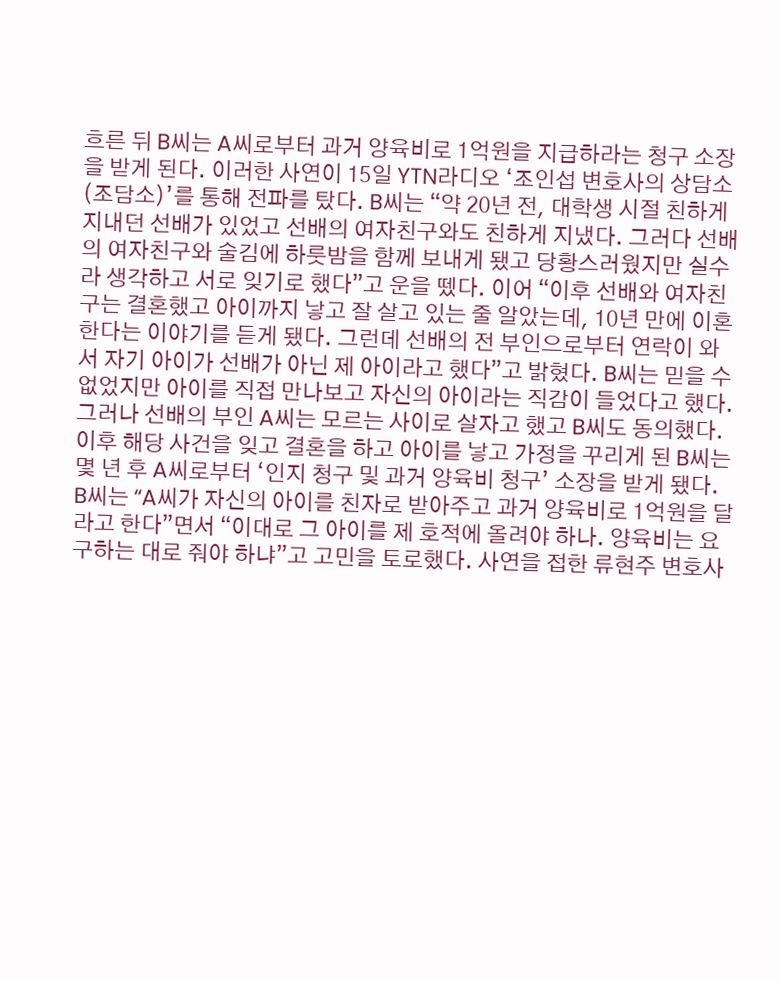흐른 뒤 B씨는 A씨로부터 과거 양육비로 1억원을 지급하라는 청구 소장을 받게 된다. 이러한 사연이 15일 YTN라디오 ‘조인섭 변호사의 상담소(조담소)’를 통해 전파를 탔다. B씨는 “약 20년 전, 대학생 시절 친하게 지내던 선배가 있었고 선배의 여자친구와도 친하게 지냈다. 그러다 선배의 여자친구와 술김에 하룻밤을 함께 보내게 됐고 당황스러웠지만 실수라 생각하고 서로 잊기로 했다”고 운을 뗐다. 이어 “이후 선배와 여자친구는 결혼했고 아이까지 낳고 잘 살고 있는 줄 알았는데, 10년 만에 이혼한다는 이야기를 듣게 됐다. 그런데 선배의 전 부인으로부터 연락이 와서 자기 아이가 선배가 아닌 제 아이라고 했다”고 밝혔다. B씨는 믿을 수 없었지만 아이를 직접 만나보고 자신의 아이라는 직감이 들었다고 했다. 그러나 선배의 부인 A씨는 모르는 사이로 살자고 했고 B씨도 동의했다. 이후 해당 사건을 잊고 결혼을 하고 아이를 낳고 가정을 꾸리게 된 B씨는 몇 년 후 A씨로부터 ‘인지 청구 및 과거 양육비 청구’ 소장을 받게 됐다. B씨는 “A씨가 자신의 아이를 친자로 받아주고 과거 양육비로 1억원을 달라고 한다”면서 “이대로 그 아이를 제 호적에 올려야 하나. 양육비는 요구하는 대로 줘야 하냐”고 고민을 토로했다. 사연을 접한 류현주 변호사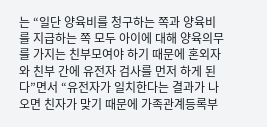는 “일단 양육비를 청구하는 쪽과 양육비를 지급하는 쪽 모두 아이에 대해 양육의무를 가지는 친부모여야 하기 때문에 혼외자와 친부 간에 유전자 검사를 먼저 하게 된다”면서 “유전자가 일치한다는 결과가 나오면 친자가 맞기 때문에 가족관계등록부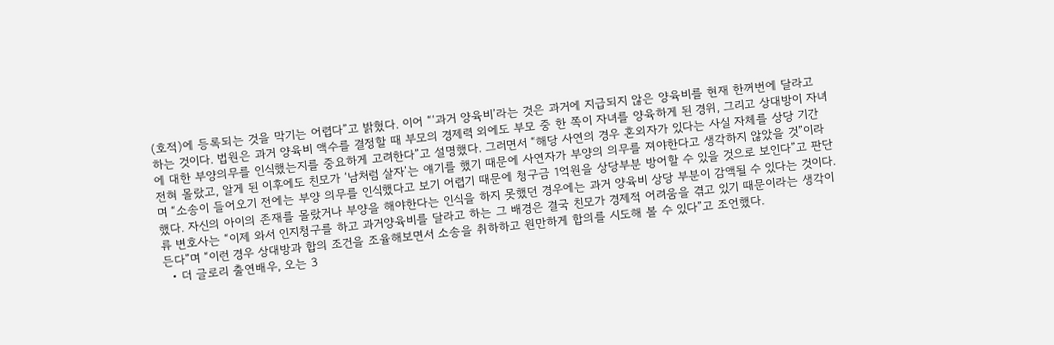(호적)에 등록되는 것을 막기는 어렵다”고 밝혔다. 이어 “‘과거 양육비’라는 것은 과거에 지급되지 않은 양육비를 현재 한꺼번에 달라고 하는 것이다. 법원은 과거 양육비 액수를 결정할 때 부모의 경제력 외에도 부모 중 한 쪽이 자녀를 양육하게 된 경위, 그리고 상대방이 자녀에 대한 부양의무를 인식했는지를 중요하게 고려한다”고 설명했다. 그러면서 “해당 사연의 경우 혼외자가 있다는 사실 자체를 상당 기간 전혀 몰랐고, 알게 된 이후에도 친모가 ‘남처럼 살자’는 얘기를 했기 때문에 사연자가 부양의 의무를 져야한다고 생각하지 않았을 것”이라며 “소송이 들어오기 전에는 부양 의무를 인식했다고 보기 어렵기 때문에 청구금 1억원을 상당부분 방어할 수 있을 것으로 보인다”고 판단했다. 자신의 아이의 존재를 몰랐거나 부양을 해야한다는 인식을 하지 못했던 경우에는 과거 양육비 상당 부분이 감액될 수 있다는 것이다. 류 변호사는 “이제 와서 인지청구를 하고 과거양육비를 달라고 하는 그 배경은 결국 친모가 경제적 어려움을 겪고 있기 때문이라는 생각이 든다”며 “이런 경우 상대방과 합의 조건을 조율해보면서 소송을 취하하고 원만하게 합의를 시도해 볼 수 있다”고 조언했다.
  • 더 글로리 출연배우, 오는 3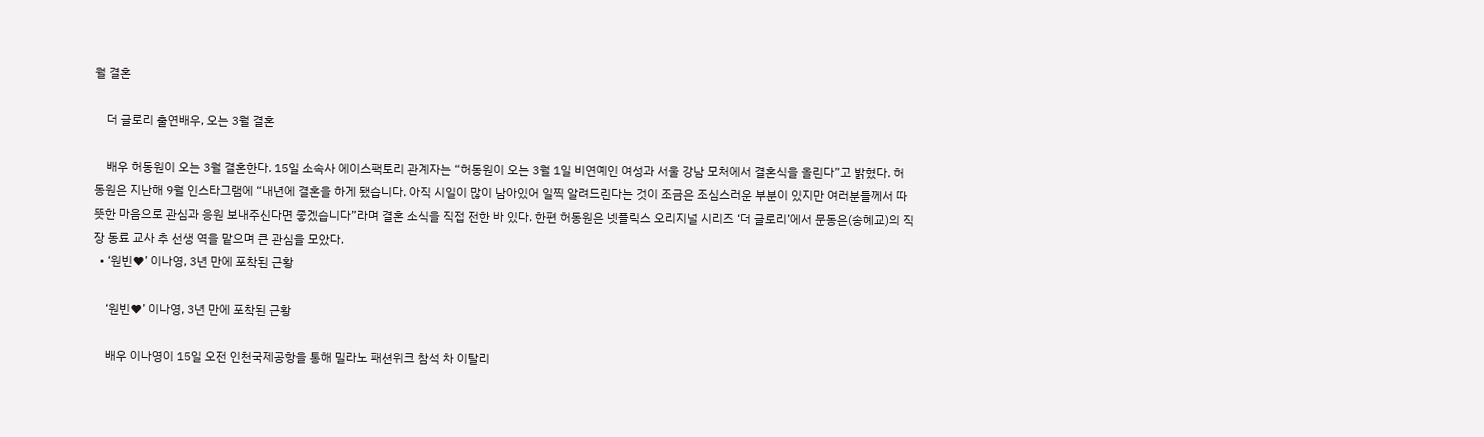월 결혼

    더 글로리 출연배우, 오는 3월 결혼

    배우 허동원이 오는 3월 결혼한다. 15일 소속사 에이스팩토리 관계자는 “허동원이 오는 3월 1일 비연예인 여성과 서울 강남 모처에서 결혼식을 올린다”고 밝혔다. 허동원은 지난해 9월 인스타그램에 “내년에 결혼을 하게 됐습니다. 아직 시일이 많이 남아있어 일찍 알려드린다는 것이 조금은 조심스러운 부분이 있지만 여러분들께서 따뜻한 마음으로 관심과 응원 보내주신다면 좋겠습니다”라며 결혼 소식을 직접 전한 바 있다. 한편 허동원은 넷플릭스 오리지널 시리즈 ‘더 글로리’에서 문동은(송혜교)의 직장 동료 교사 추 선생 역을 맡으며 큰 관심을 모았다.
  • ‘원빈♥’ 이나영, 3년 만에 포착된 근황

    ‘원빈♥’ 이나영, 3년 만에 포착된 근황

    배우 이나영이 15일 오전 인천국제공항을 통해 밀라노 패션위크 참석 차 이탈리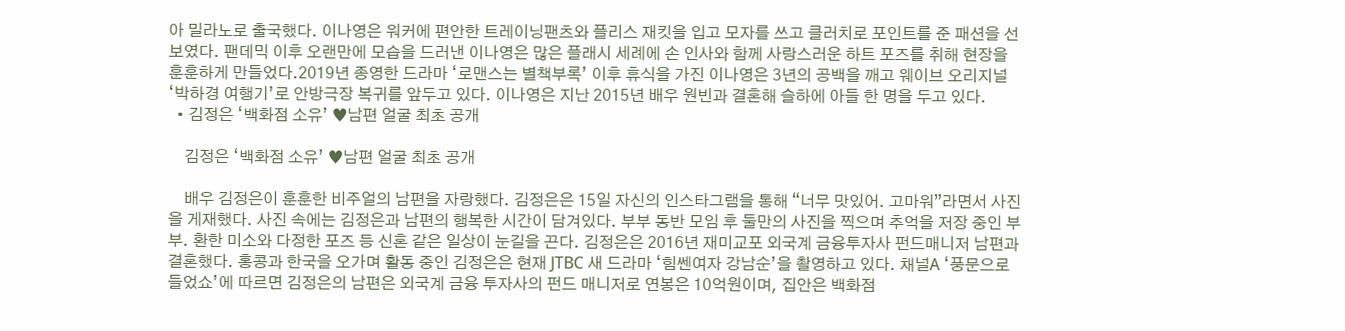아 밀라노로 출국했다. 이나영은 워커에 편안한 트레이닝팬츠와 플리스 재킷을 입고 모자를 쓰고 클러치로 포인트를 준 패션을 선보였다. 팬데믹 이후 오랜만에 모습을 드러낸 이나영은 많은 플래시 세례에 손 인사와 함께 사랑스러운 하트 포즈를 취해 현장을 훈훈하게 만들었다.2019년 종영한 드라마 ‘로맨스는 별책부록’ 이후 휴식을 가진 이나영은 3년의 공백을 깨고 웨이브 오리지널 ‘박하경 여행기’로 안방극장 복귀를 앞두고 있다. 이나영은 지난 2015년 배우 원빈과 결혼해 슬하에 아들 한 명을 두고 있다.
  • 김정은 ‘백화점 소유’ ♥남편 얼굴 최초 공개

    김정은 ‘백화점 소유’ ♥남편 얼굴 최초 공개

    배우 김정은이 훈훈한 비주얼의 남편을 자랑했다. 김정은은 15일 자신의 인스타그램을 통해 “너무 맛있어. 고마워”라면서 사진을 게재했다. 사진 속에는 김정은과 남편의 행복한 시간이 담겨있다. 부부 동반 모임 후 둘만의 사진을 찍으며 추억을 저장 중인 부부. 환한 미소와 다정한 포즈 등 신혼 같은 일상이 눈길을 끈다. 김정은은 2016년 재미교포 외국계 금융투자사 펀드매니저 남편과 결혼했다. 홍콩과 한국을 오가며 활동 중인 김정은은 현재 JTBC 새 드라마 ‘힘쎈여자 강남순’을 촬영하고 있다. 채널A ‘풍문으로 들었쇼’에 따르면 김정은의 남편은 외국계 금융 투자사의 펀드 매니저로 연봉은 10억원이며, 집안은 백화점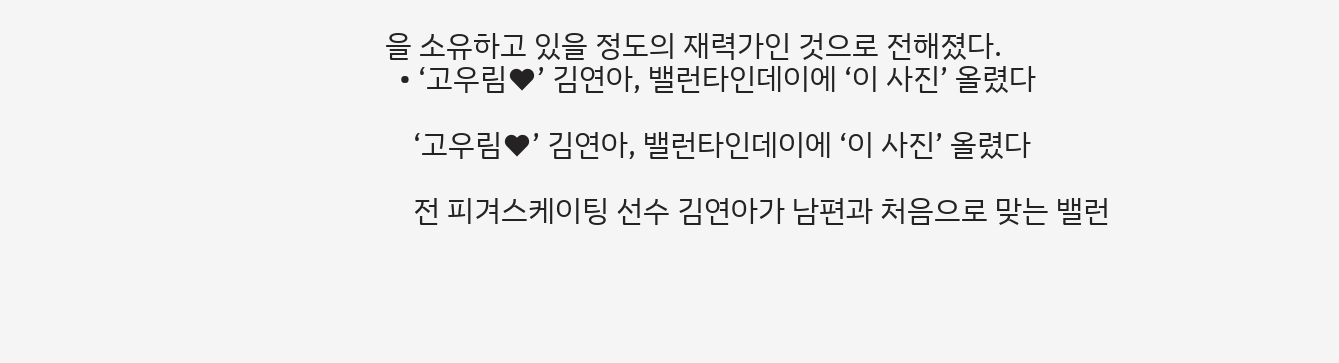을 소유하고 있을 정도의 재력가인 것으로 전해졌다.
  • ‘고우림♥’ 김연아, 밸런타인데이에 ‘이 사진’ 올렸다

    ‘고우림♥’ 김연아, 밸런타인데이에 ‘이 사진’ 올렸다

    전 피겨스케이팅 선수 김연아가 남편과 처음으로 맞는 밸런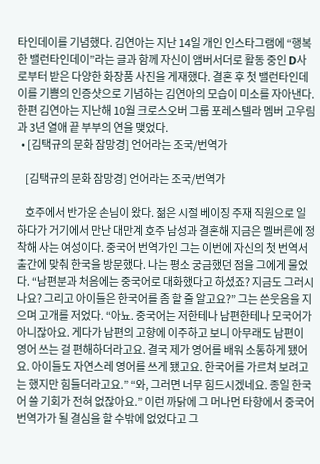타인데이를 기념했다. 김연아는 지난 14일 개인 인스타그램에 “행복한 밸런타인데이”라는 글과 함께 자신이 앰버서더로 활동 중인 D사로부터 받은 다양한 화장품 사진을 게재했다. 결혼 후 첫 밸런타인데이를 기쁨의 인증샷으로 기념하는 김연아의 모습이 미소를 자아낸다. 한편 김연아는 지난해 10월 크로스오버 그룹 포레스텔라 멤버 고우림과 3년 열애 끝 부부의 연을 맺었다.
  • [김택규의 문화 잠망경] 언어라는 조국/번역가

    [김택규의 문화 잠망경] 언어라는 조국/번역가

    호주에서 반가운 손님이 왔다. 젊은 시절 베이징 주재 직원으로 일하다가 거기에서 만난 대만계 호주 남성과 결혼해 지금은 멜버른에 정착해 사는 여성이다. 중국어 번역가인 그는 이번에 자신의 첫 번역서 출간에 맞춰 한국을 방문했다. 나는 평소 궁금했던 점을 그에게 물었다. “남편분과 처음에는 중국어로 대화했다고 하셨죠? 지금도 그러시나요? 그리고 아이들은 한국어를 좀 할 줄 알고요?” 그는 쓴웃음을 지으며 고개를 저었다. “아뇨. 중국어는 저한테나 남편한테나 모국어가 아니잖아요. 게다가 남편의 고향에 이주하고 보니 아무래도 남편이 영어 쓰는 걸 편해하더라고요. 결국 제가 영어를 배워 소통하게 됐어요. 아이들도 자연스레 영어를 쓰게 됐고요. 한국어를 가르쳐 보려고는 했지만 힘들더라고요.” “와, 그러면 너무 힘드시겠네요. 종일 한국어 쓸 기회가 전혀 없잖아요.” 이런 까닭에 그 머나먼 타향에서 중국어 번역가가 될 결심을 할 수밖에 없었다고 그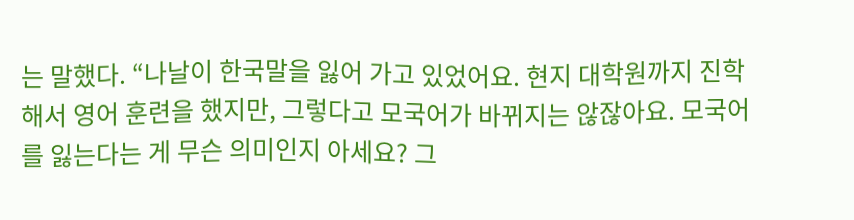는 말했다. “나날이 한국말을 잃어 가고 있었어요. 현지 대학원까지 진학해서 영어 훈련을 했지만, 그렇다고 모국어가 바뀌지는 않잖아요. 모국어를 잃는다는 게 무슨 의미인지 아세요? 그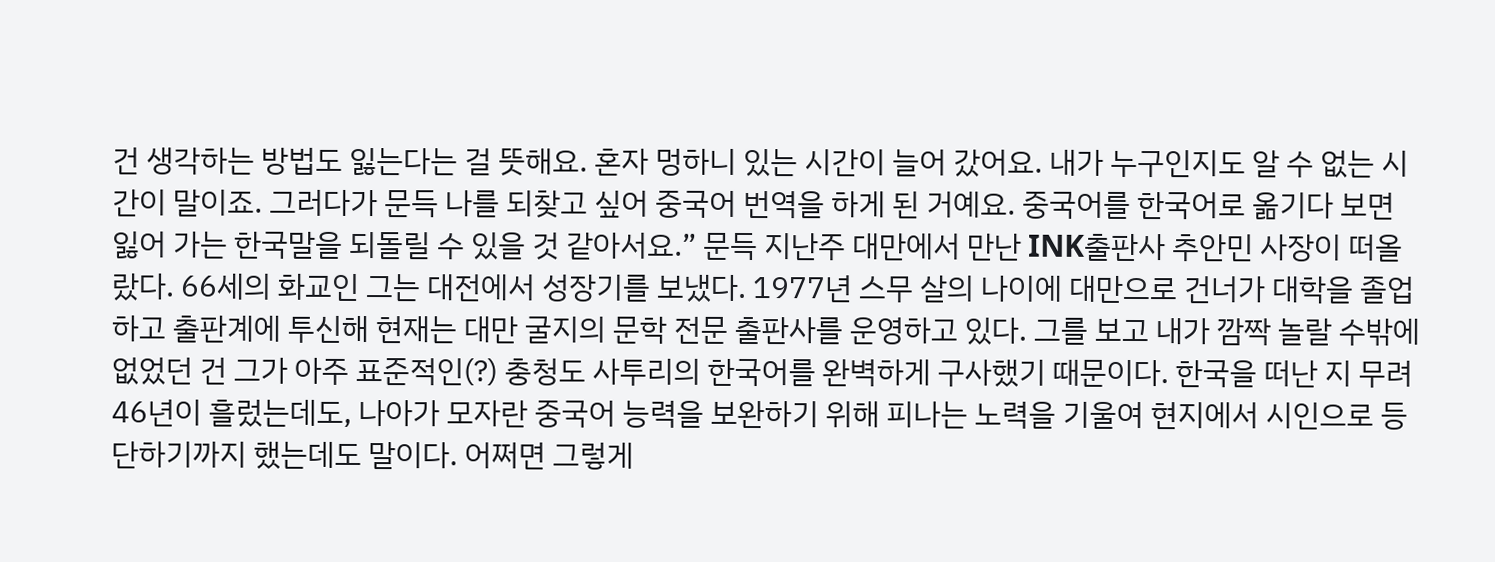건 생각하는 방법도 잃는다는 걸 뜻해요. 혼자 멍하니 있는 시간이 늘어 갔어요. 내가 누구인지도 알 수 없는 시간이 말이죠. 그러다가 문득 나를 되찾고 싶어 중국어 번역을 하게 된 거예요. 중국어를 한국어로 옮기다 보면 잃어 가는 한국말을 되돌릴 수 있을 것 같아서요.” 문득 지난주 대만에서 만난 INK출판사 추안민 사장이 떠올랐다. 66세의 화교인 그는 대전에서 성장기를 보냈다. 1977년 스무 살의 나이에 대만으로 건너가 대학을 졸업하고 출판계에 투신해 현재는 대만 굴지의 문학 전문 출판사를 운영하고 있다. 그를 보고 내가 깜짝 놀랄 수밖에 없었던 건 그가 아주 표준적인(?) 충청도 사투리의 한국어를 완벽하게 구사했기 때문이다. 한국을 떠난 지 무려 46년이 흘렀는데도, 나아가 모자란 중국어 능력을 보완하기 위해 피나는 노력을 기울여 현지에서 시인으로 등단하기까지 했는데도 말이다. 어쩌면 그렇게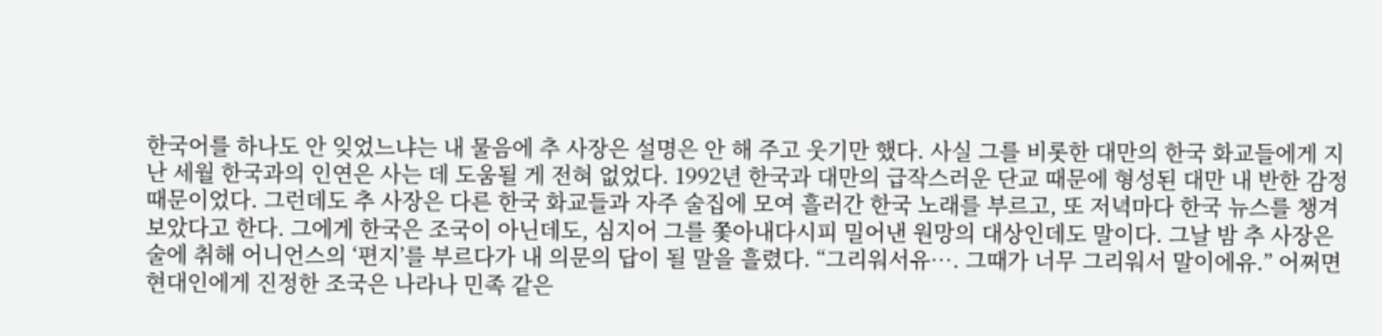한국어를 하나도 안 잊었느냐는 내 물음에 추 사장은 설명은 안 해 주고 웃기만 했다. 사실 그를 비롯한 대만의 한국 화교들에게 지난 세월 한국과의 인연은 사는 데 도움될 게 전혀 없었다. 1992년 한국과 대만의 급작스러운 단교 때문에 형성된 대만 내 반한 감정 때문이었다. 그런데도 추 사장은 다른 한국 화교들과 자주 술집에 모여 흘러간 한국 노래를 부르고, 또 저녁마다 한국 뉴스를 챙겨 보았다고 한다. 그에게 한국은 조국이 아닌데도, 심지어 그를 쫓아내다시피 밀어낸 원망의 대상인데도 말이다. 그날 밤 추 사장은 술에 취해 어니언스의 ‘편지’를 부르다가 내 의문의 답이 될 말을 흘렸다. “그리워서유…. 그때가 너무 그리워서 말이에유.” 어쩌면 현대인에게 진정한 조국은 나라나 민족 같은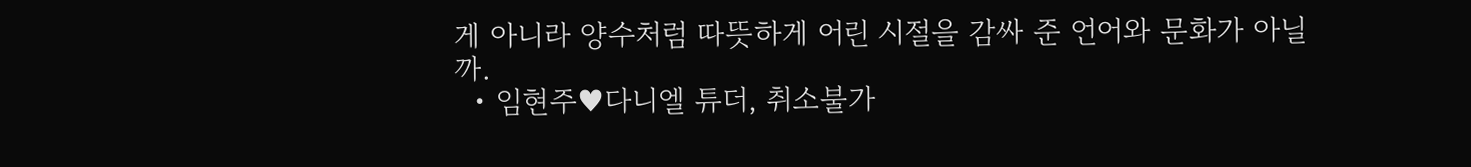게 아니라 양수처럼 따뜻하게 어린 시절을 감싸 준 언어와 문화가 아닐까.
  • 임현주♥다니엘 튜더, 취소불가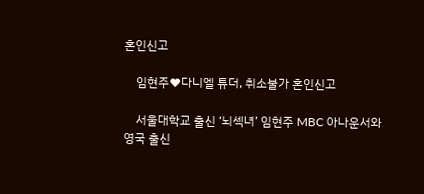혼인신고

    임현주♥다니엘 튜더, 취소불가 혼인신고

    서울대학교 출신 ‘뇌섹녀’ 임현주 MBC 아나운서와 영국 출신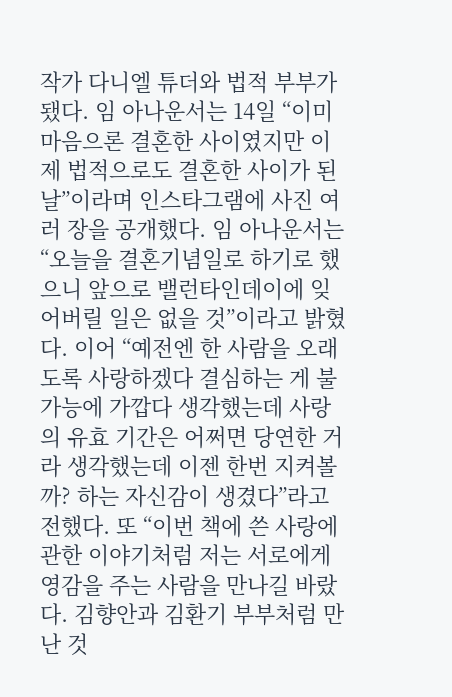작가 다니엘 튜더와 법적 부부가 됐다. 임 아나운서는 14일 “이미 마음으론 결혼한 사이였지만 이제 법적으로도 결혼한 사이가 된 날”이라며 인스타그램에 사진 여러 장을 공개했다. 임 아나운서는 “오늘을 결혼기념일로 하기로 했으니 앞으로 밸런타인데이에 잊어버릴 일은 없을 것”이라고 밝혔다. 이어 “예전엔 한 사람을 오래도록 사랑하겠다 결심하는 게 불가능에 가깝다 생각했는데 사랑의 유효 기간은 어쩌면 당연한 거라 생각했는데 이젠 한번 지켜볼까? 하는 자신감이 생겼다”라고 전했다. 또 “이번 책에 쓴 사랑에 관한 이야기처럼 저는 서로에게 영감을 주는 사람을 만나길 바랐다. 김향안과 김환기 부부처럼 만난 것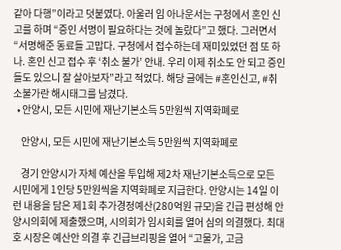같아 다행”이라고 덧붙였다. 아울러 임 아나운서는 구청에서 혼인 신고를 하며 “증인 서명이 필요하다는 것에 놀랐다”고 했다. 그러면서 “서명해준 동료들 고맙다. 구청에서 접수하는데 재미있었던 점 또 하나. 혼인 신고 접수 후 ‘취소 불가’ 안내. 우리 이제 취소도 안 되고 증인들도 있으니 잘 살아보자”라고 적었다. 해당 글에는 #혼인신고, #취소불가란 해시태그를 남겼다.
  • 안양시, 모든 시민에 재난기본소득 5만원씩 지역화폐로

    안양시, 모든 시민에 재난기본소득 5만원씩 지역화폐로

    경기 안양시가 자체 예산을 투입해 제2차 재난기본소득으로 모든 시민에게 1인당 5만원씩을 지역화폐로 지급한다. 안양시는 14일 이런 내용을 담은 제1회 추가경정예산(280억원 규모)을 긴급 편성해 안양시의회에 제출했으며, 시의회가 임시회를 열어 심의 의결했다. 최대호 시장은 예산안 의결 후 긴급브리핑을 열어 “고물가, 고금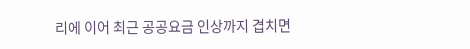리에 이어 최근 공공요금 인상까지 겹치면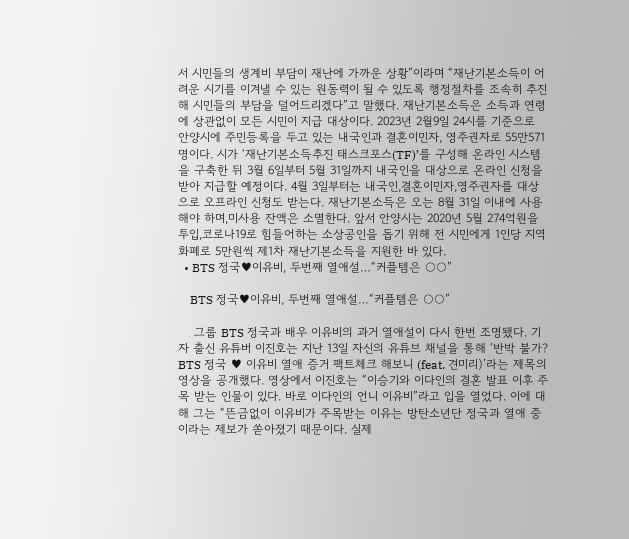서 시민들의 생계비 부담이 재난에 가까운 상황”이라며 “재난기본소득이 어려운 시기를 이겨낼 수 있는 원동력이 될 수 있도록 행정절차를 조속히 추진해 시민들의 부담을 덜어드리겠다”고 말했다. 재난기본소득은 소득과 연령에 상관없이 모든 시민이 지급 대상이다. 2023년 2월9일 24시를 기준으로 안양시에 주민등록을 두고 있는 내국인과 결혼이민자, 영주권자로 55만571명이다. 시가 ‘재난기본소득추진 태스크포스(TF)’를 구성해 온라인 시스템을 구축한 뒤 3월 6일부터 5월 31일까지 내국인을 대상으로 온라인 신청을 받아 지급할 예정이다. 4월 3일부터는 내국인,결혼이민자,영주권자를 대상으로 오프라인 신청도 받는다. 재난기본소득은 오는 8월 31일 이내에 사용해야 하며,미사용 잔액은 소멸한다. 앞서 안양시는 2020년 5월 274억원을 투입,코로나19로 힘들어하는 소상공인을 돕기 위해 전 시민에게 1인당 지역화폐로 5만원씩 제1차 재난기본소득을 지원한 바 있다.
  • BTS 정국♥이유비, 두번째 열애설…“커플템은 ○○”

    BTS 정국♥이유비, 두번째 열애설…“커플템은 ○○”

    그룹 BTS 정국과 배우 이유비의 과거 열애설이 다시 한번 조명됐다. 기자 출신 유튜버 이진호는 지난 13일 자신의 유튜브 채널을 통해 ‘반박 불가? BTS 정국 ♥ 이유비 열애 증거 팩트체크 해보니 (feat. 견미리)’라는 제목의 영상을 공개했다. 영상에서 이진호는 “이승기와 이다인의 결혼 발표 이후 주목 받는 인물이 있다. 바로 이다인의 언니 이유비”라고 입을 열었다. 이에 대해 그는 “뜬금없이 이유비가 주목받는 이유는 방탄소년단 정국과 열애 중이라는 제보가 쏟아졌기 때문이다. 실제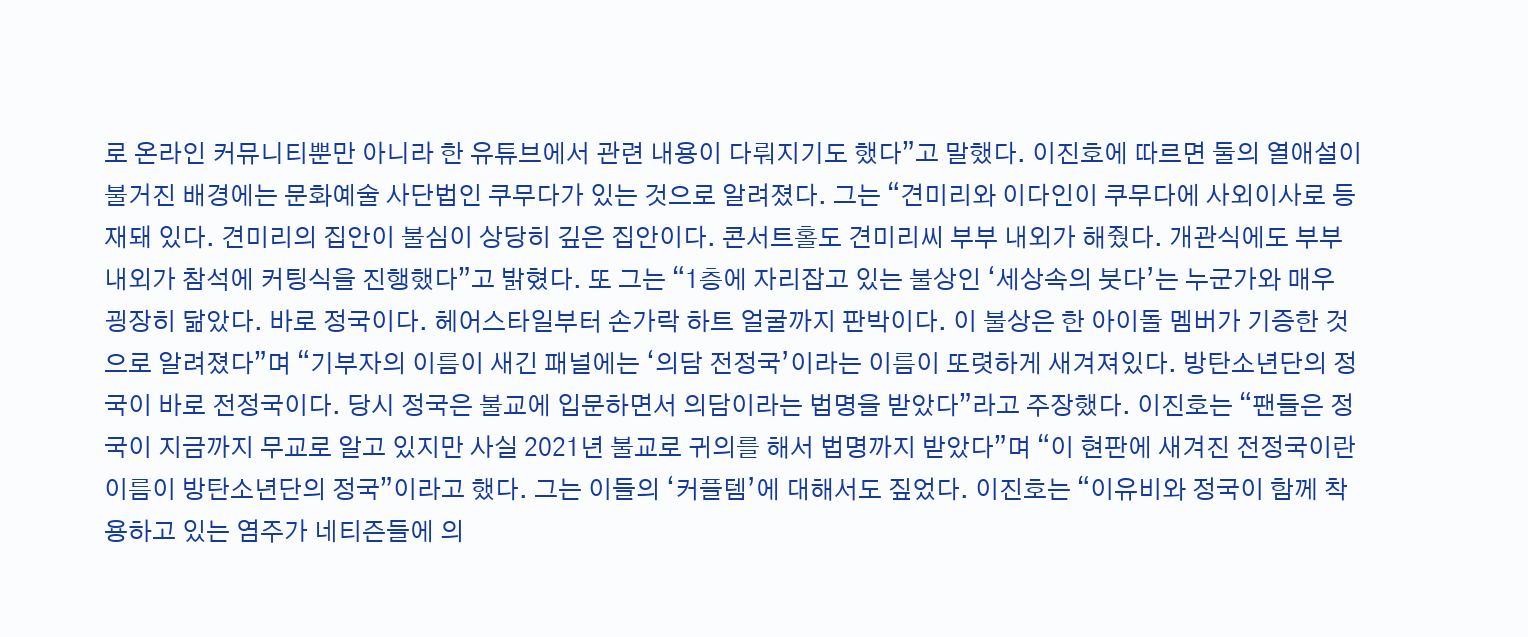로 온라인 커뮤니티뿐만 아니라 한 유튜브에서 관련 내용이 다뤄지기도 했다”고 말했다. 이진호에 따르면 둘의 열애설이 불거진 배경에는 문화예술 사단법인 쿠무다가 있는 것으로 알려졌다. 그는 “견미리와 이다인이 쿠무다에 사외이사로 등재돼 있다. 견미리의 집안이 불심이 상당히 깊은 집안이다. 콘서트홀도 견미리씨 부부 내외가 해줬다. 개관식에도 부부 내외가 참석에 커팅식을 진행했다”고 밝혔다. 또 그는 “1층에 자리잡고 있는 불상인 ‘세상속의 붓다’는 누군가와 매우 굉장히 닮았다. 바로 정국이다. 헤어스타일부터 손가락 하트 얼굴까지 판박이다. 이 불상은 한 아이돌 멤버가 기증한 것으로 알려졌다”며 “기부자의 이름이 새긴 패널에는 ‘의담 전정국’이라는 이름이 또렷하게 새겨져있다. 방탄소년단의 정국이 바로 전정국이다. 당시 정국은 불교에 입문하면서 의담이라는 법명을 받았다”라고 주장했다. 이진호는 “팬들은 정국이 지금까지 무교로 알고 있지만 사실 2021년 불교로 귀의를 해서 법명까지 받았다”며 “이 현판에 새겨진 전정국이란 이름이 방탄소년단의 정국”이라고 했다. 그는 이들의 ‘커플템’에 대해서도 짚었다. 이진호는 “이유비와 정국이 함께 착용하고 있는 염주가 네티즌들에 의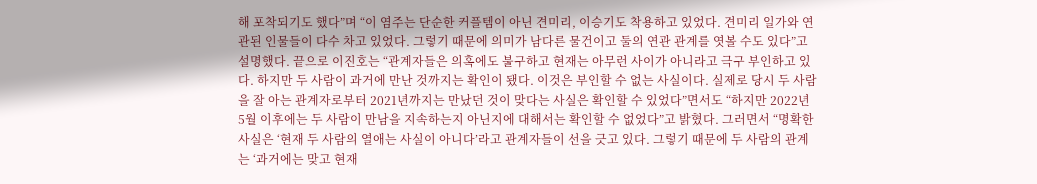해 포착되기도 했다”며 “이 염주는 단순한 커플템이 아닌 견미리, 이승기도 착용하고 있었다. 견미리 일가와 연관된 인물들이 다수 차고 있었다. 그렇기 때문에 의미가 남다른 물건이고 둘의 연관 관계를 엿볼 수도 있다”고 설명했다. 끝으로 이진호는 “관계자들은 의혹에도 불구하고 현재는 아무런 사이가 아니라고 극구 부인하고 있다. 하지만 두 사람이 과거에 만난 것까지는 확인이 됐다. 이것은 부인할 수 없는 사실이다. 실제로 당시 두 사람을 잘 아는 관계자로부터 2021년까지는 만났던 것이 맞다는 사실은 확인할 수 있었다”면서도 “하지만 2022년 5월 이후에는 두 사람이 만남을 지속하는지 아닌지에 대해서는 확인할 수 없었다”고 밝혔다. 그러면서 “명확한 사실은 ‘현재 두 사람의 열애는 사실이 아니다’라고 관계자들이 선을 긋고 있다. 그렇기 때문에 두 사람의 관계는 ‘과거에는 맞고 현재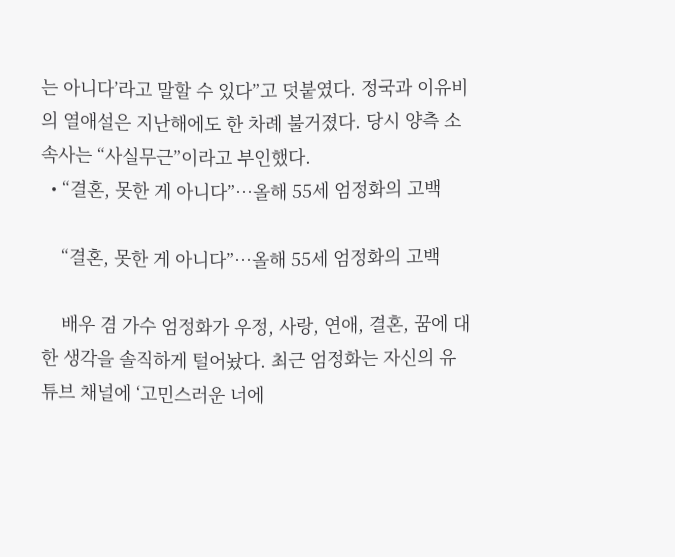는 아니다’라고 말할 수 있다”고 덧붙였다. 정국과 이유비의 열애설은 지난해에도 한 차례 불거졌다. 당시 양측 소속사는 “사실무근”이라고 부인했다.
  • “결혼, 못한 게 아니다”…올해 55세 엄정화의 고백

    “결혼, 못한 게 아니다”…올해 55세 엄정화의 고백

    배우 겸 가수 엄정화가 우정, 사랑, 연애, 결혼, 꿈에 대한 생각을 솔직하게 털어놨다. 최근 엄정화는 자신의 유튜브 채널에 ‘고민스러운 너에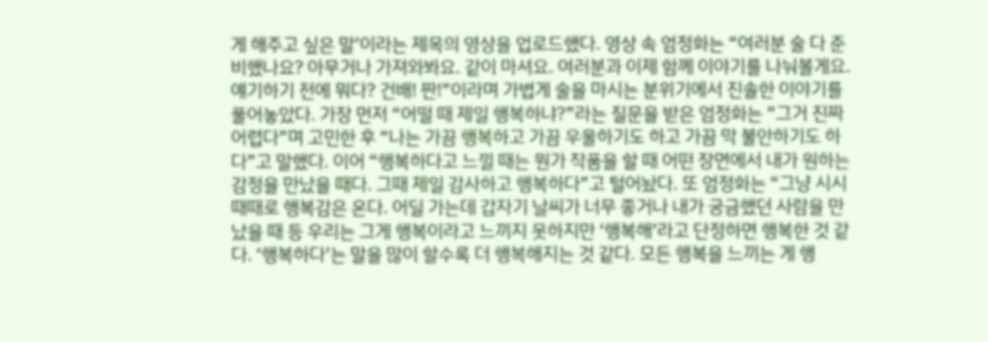게 해주고 싶은 말’이라는 제목의 영상을 업로드했다. 영상 속 엄정화는 “여러분 술 다 준비했나요? 아무거나 가져와봐요. 같이 마셔요. 여러분과 이제 함께 이야기를 나눠볼게요. 얘기하기 전에 뭐다? 건배! 짠!”이라며 가볍게 술을 마시는 분위기에서 진솔한 이야기를 풀어놓았다. 가장 먼저 “어떨 때 제일 행복하냐?”라는 질문을 받은 엄정화는 “그거 진짜 어렵다”며 고민한 후 “나는 가끔 행복하고 가끔 우울하기도 하고 가끔 막 불안하기도 하다”고 말했다. 이어 “행복하다고 느낄 때는 뭔가 작품을 할 때 어떤 장면에서 내가 원하는 감정을 만났을 때다. 그때 제일 감사하고 행복하다”고 털어놨다. 또 엄정화는 “그냥 시시때때로 행복감은 온다. 어딜 가는데 갑자기 날씨가 너무 좋거나 내가 궁금했던 사람을 만났을 때 등 우리는 그게 행복이라고 느끼지 못하지만 ‘행복해’라고 단정하면 행복한 것 같다. ‘행복하다’는 말을 많이 할수록 더 행복해지는 것 같다. 모든 행복을 느끼는 게 행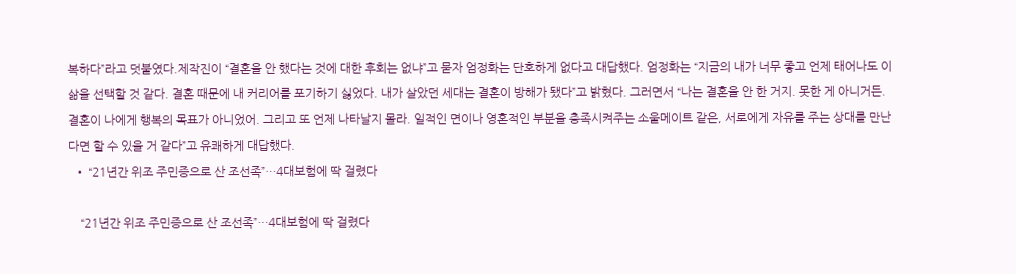복하다”라고 덧붙였다.제작진이 “결혼을 안 했다는 것에 대한 후회는 없냐”고 묻자 엄정화는 단호하게 없다고 대답했다. 엄정화는 “지금의 내가 너무 좋고 언제 태어나도 이 삶을 선택할 것 같다. 결혼 때문에 내 커리어를 포기하기 싫었다. 내가 살았던 세대는 결혼이 방해가 됐다”고 밝혔다. 그러면서 “나는 결혼을 안 한 거지. 못한 게 아니거든. 결혼이 나에게 행복의 목표가 아니었어. 그리고 또 언제 나타날지 몰라. 일적인 면이나 영혼적인 부분을 충족시켜주는 소울메이트 같은, 서로에게 자유를 주는 상대를 만난다면 할 수 있을 거 같다”고 유쾌하게 대답했다.
  • “21년간 위조 주민증으로 산 조선족”…4대보험에 딱 걸렸다

    “21년간 위조 주민증으로 산 조선족”…4대보험에 딱 걸렸다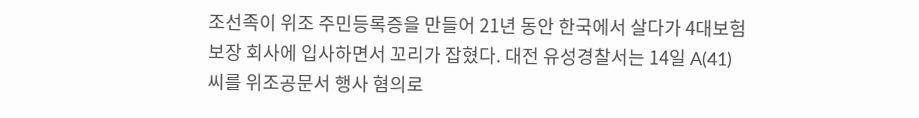조선족이 위조 주민등록증을 만들어 21년 동안 한국에서 살다가 4대보험 보장 회사에 입사하면서 꼬리가 잡혔다. 대전 유성경찰서는 14일 A(41)씨를 위조공문서 행사 혐의로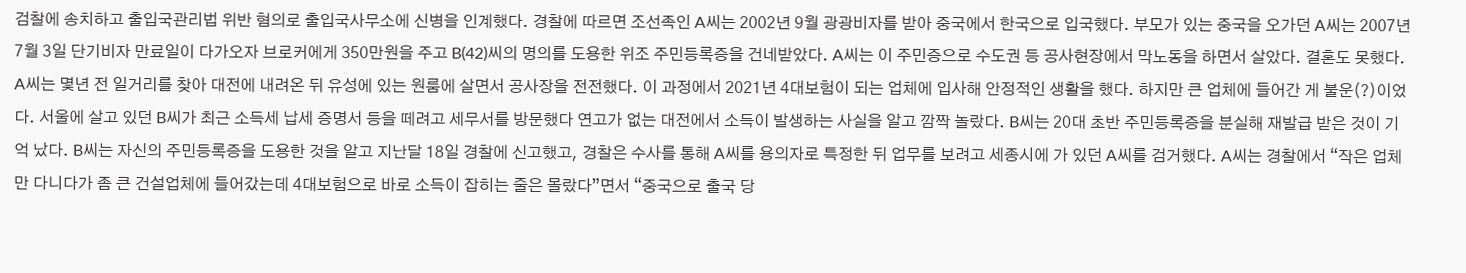검찰에 송치하고 출입국관리법 위반 혐의로 출입국사무소에 신병을 인계했다. 경찰에 따르면 조선족인 A씨는 2002년 9월 광광비자를 받아 중국에서 한국으로 입국했다. 부모가 있는 중국을 오가던 A씨는 2007년 7월 3일 단기비자 만료일이 다가오자 브로커에게 350만원을 주고 B(42)씨의 명의를 도용한 위조 주민등록증을 건네받았다. A씨는 이 주민증으로 수도권 등 공사현장에서 막노동을 하면서 살았다. 결혼도 못했다. A씨는 몇년 전 일거리를 찾아 대전에 내려온 뒤 유성에 있는 원룸에 살면서 공사장을 전전했다. 이 과정에서 2021년 4대보험이 되는 업체에 입사해 안정적인 생활을 했다. 하지만 큰 업체에 들어간 게 불운(?)이었다. 서울에 살고 있던 B씨가 최근 소득세 납세 증명서 등을 떼려고 세무서를 방문했다 연고가 없는 대전에서 소득이 발생하는 사실을 알고 깜짝 놀랐다. B씨는 20대 초반 주민등록증을 분실해 재발급 받은 것이 기억 났다. B씨는 자신의 주민등록증을 도용한 것을 알고 지난달 18일 경찰에 신고했고, 경찰은 수사를 통해 A씨를 용의자로 특정한 뒤 업무를 보려고 세종시에 가 있던 A씨를 검거했다. A씨는 경찰에서 “작은 업체만 다니다가 좀 큰 건설업체에 들어갔는데 4대보험으로 바로 소득이 잡히는 줄은 몰랐다”면서 “중국으로 출국 당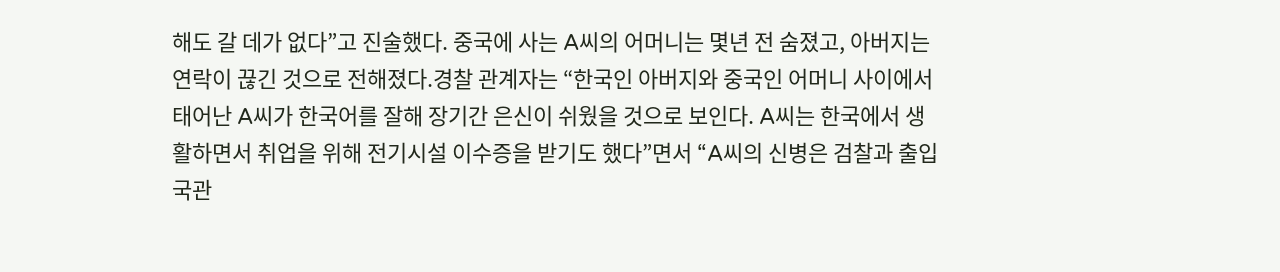해도 갈 데가 없다”고 진술했다. 중국에 사는 A씨의 어머니는 몇년 전 숨졌고, 아버지는 연락이 끊긴 것으로 전해졌다.경찰 관계자는 “한국인 아버지와 중국인 어머니 사이에서 태어난 A씨가 한국어를 잘해 장기간 은신이 쉬웠을 것으로 보인다. A씨는 한국에서 생활하면서 취업을 위해 전기시설 이수증을 받기도 했다”면서 “A씨의 신병은 검찰과 출입국관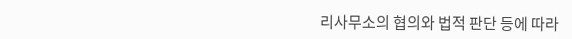리사무소의 협의와 법적 판단 등에 따라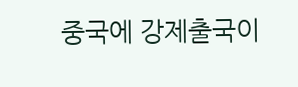중국에 강제출국이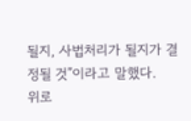될지, 사법처리가 될지가 결정될 것”이라고 말했다.
위로